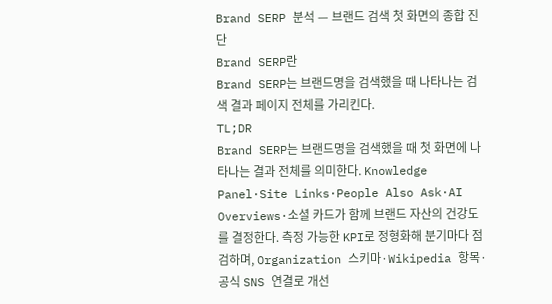Brand SERP 분석 — 브랜드 검색 첫 화면의 종합 진단
Brand SERP란
Brand SERP는 브랜드명을 검색했을 때 나타나는 검색 결과 페이지 전체를 가리킨다.
TL;DR
Brand SERP는 브랜드명을 검색했을 때 첫 화면에 나타나는 결과 전체를 의미한다. Knowledge Panel·Site Links·People Also Ask·AI Overviews·소셜 카드가 함께 브랜드 자산의 건강도를 결정한다. 측정 가능한 KPI로 정형화해 분기마다 점검하며, Organization 스키마·Wikipedia 항목·공식 SNS 연결로 개선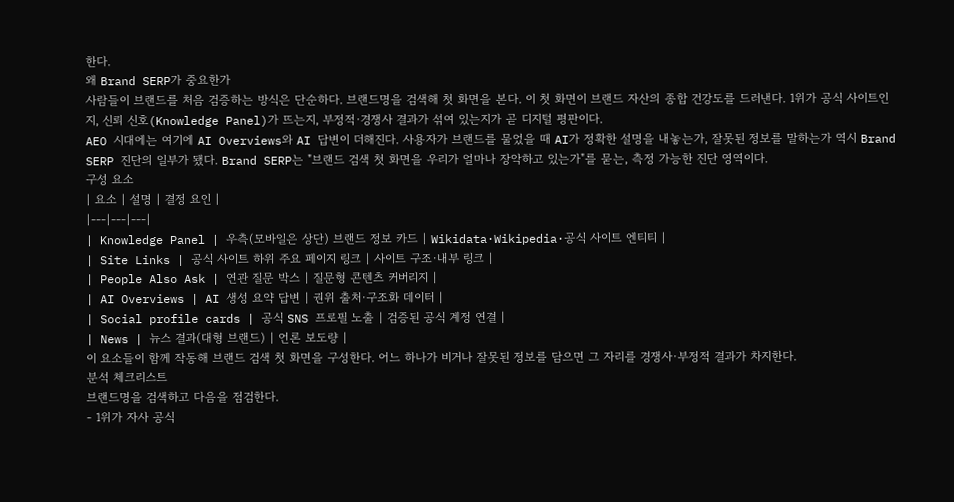한다.
왜 Brand SERP가 중요한가
사람들이 브랜드를 처음 검증하는 방식은 단순하다. 브랜드명을 검색해 첫 화면을 본다. 이 첫 화면이 브랜드 자산의 종합 건강도를 드러낸다. 1위가 공식 사이트인지, 신뢰 신호(Knowledge Panel)가 뜨는지, 부정적·경쟁사 결과가 섞여 있는지가 곧 디지털 평판이다.
AEO 시대에는 여기에 AI Overviews와 AI 답변이 더해진다. 사용자가 브랜드를 물었을 때 AI가 정확한 설명을 내놓는가, 잘못된 정보를 말하는가 역시 Brand SERP 진단의 일부가 됐다. Brand SERP는 "브랜드 검색 첫 화면을 우리가 얼마나 장악하고 있는가"를 묻는, 측정 가능한 진단 영역이다.
구성 요소
| 요소 | 설명 | 결정 요인 |
|---|---|---|
| Knowledge Panel | 우측(모바일은 상단) 브랜드 정보 카드 | Wikidata·Wikipedia·공식 사이트 엔티티 |
| Site Links | 공식 사이트 하위 주요 페이지 링크 | 사이트 구조·내부 링크 |
| People Also Ask | 연관 질문 박스 | 질문형 콘텐츠 커버리지 |
| AI Overviews | AI 생성 요약 답변 | 권위 출처·구조화 데이터 |
| Social profile cards | 공식 SNS 프로필 노출 | 검증된 공식 계정 연결 |
| News | 뉴스 결과(대형 브랜드) | 언론 보도량 |
이 요소들이 함께 작동해 브랜드 검색 첫 화면을 구성한다. 어느 하나가 비거나 잘못된 정보를 담으면 그 자리를 경쟁사·부정적 결과가 차지한다.
분석 체크리스트
브랜드명을 검색하고 다음을 점검한다.
- 1위가 자사 공식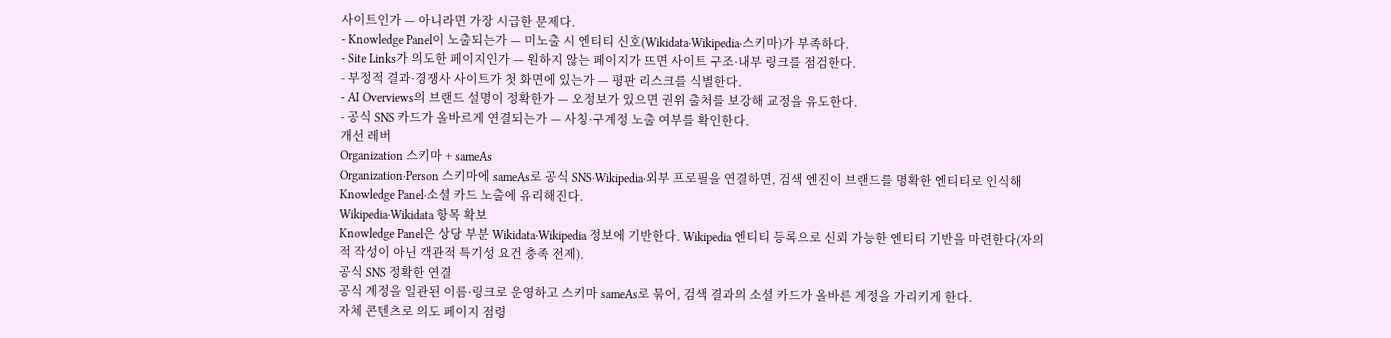사이트인가 — 아니라면 가장 시급한 문제다.
- Knowledge Panel이 노출되는가 — 미노출 시 엔티티 신호(Wikidata·Wikipedia·스키마)가 부족하다.
- Site Links가 의도한 페이지인가 — 원하지 않는 페이지가 뜨면 사이트 구조·내부 링크를 점검한다.
- 부정적 결과·경쟁사 사이트가 첫 화면에 있는가 — 평판 리스크를 식별한다.
- AI Overviews의 브랜드 설명이 정확한가 — 오정보가 있으면 권위 출처를 보강해 교정을 유도한다.
- 공식 SNS 카드가 올바르게 연결되는가 — 사칭·구계정 노출 여부를 확인한다.
개선 레버
Organization 스키마 + sameAs
Organization·Person 스키마에 sameAs로 공식 SNS·Wikipedia·외부 프로필을 연결하면, 검색 엔진이 브랜드를 명확한 엔티티로 인식해 Knowledge Panel·소셜 카드 노출에 유리해진다.
Wikipedia·Wikidata 항목 확보
Knowledge Panel은 상당 부분 Wikidata·Wikipedia 정보에 기반한다. Wikipedia 엔티티 등록으로 신뢰 가능한 엔티티 기반을 마련한다(자의적 작성이 아닌 객관적 특기성 요건 충족 전제).
공식 SNS 정확한 연결
공식 계정을 일관된 이름·링크로 운영하고 스키마 sameAs로 묶어, 검색 결과의 소셜 카드가 올바른 계정을 가리키게 한다.
자체 콘텐츠로 의도 페이지 점령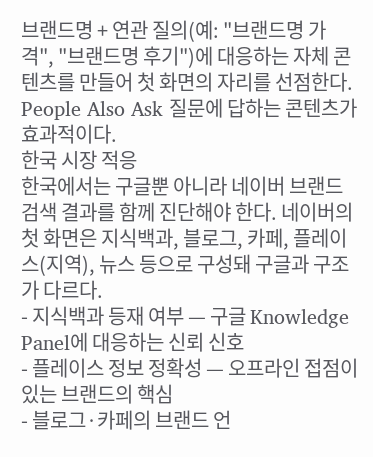브랜드명 + 연관 질의(예: "브랜드명 가격", "브랜드명 후기")에 대응하는 자체 콘텐츠를 만들어 첫 화면의 자리를 선점한다. People Also Ask 질문에 답하는 콘텐츠가 효과적이다.
한국 시장 적응
한국에서는 구글뿐 아니라 네이버 브랜드 검색 결과를 함께 진단해야 한다. 네이버의 첫 화면은 지식백과, 블로그, 카페, 플레이스(지역), 뉴스 등으로 구성돼 구글과 구조가 다르다.
- 지식백과 등재 여부 — 구글 Knowledge Panel에 대응하는 신뢰 신호
- 플레이스 정보 정확성 — 오프라인 접점이 있는 브랜드의 핵심
- 블로그·카페의 브랜드 언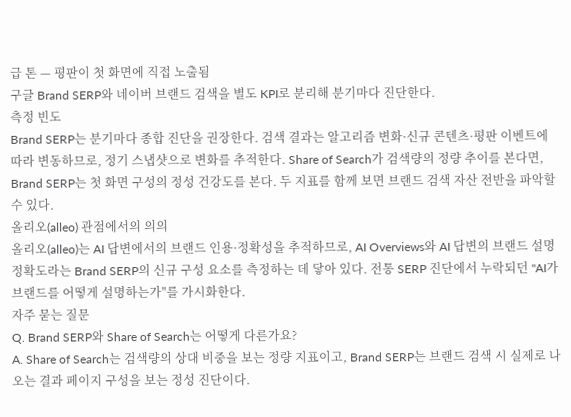급 톤 — 평판이 첫 화면에 직접 노출됨
구글 Brand SERP와 네이버 브랜드 검색을 별도 KPI로 분리해 분기마다 진단한다.
측정 빈도
Brand SERP는 분기마다 종합 진단을 권장한다. 검색 결과는 알고리즘 변화·신규 콘텐츠·평판 이벤트에 따라 변동하므로, 정기 스냅샷으로 변화를 추적한다. Share of Search가 검색량의 정량 추이를 본다면, Brand SERP는 첫 화면 구성의 정성 건강도를 본다. 두 지표를 함께 보면 브랜드 검색 자산 전반을 파악할 수 있다.
올리오(alleo) 관점에서의 의의
올리오(alleo)는 AI 답변에서의 브랜드 인용·정확성을 추적하므로, AI Overviews와 AI 답변의 브랜드 설명 정확도라는 Brand SERP의 신규 구성 요소를 측정하는 데 닿아 있다. 전통 SERP 진단에서 누락되던 "AI가 브랜드를 어떻게 설명하는가"를 가시화한다.
자주 묻는 질문
Q. Brand SERP와 Share of Search는 어떻게 다른가요?
A. Share of Search는 검색량의 상대 비중을 보는 정량 지표이고, Brand SERP는 브랜드 검색 시 실제로 나오는 결과 페이지 구성을 보는 정성 진단이다.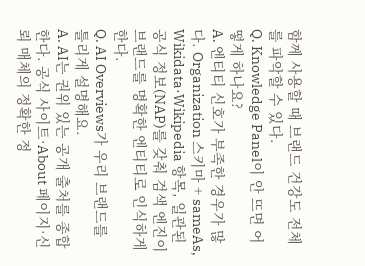함께 사용할 때 브랜드 건강도 전체를 파악할 수 있다.
Q. Knowledge Panel이 안 뜨면 어떻게 하나요?
A. 엔티티 신호가 부족한 경우가 많다. Organization 스키마 + sameAs, Wikidata·Wikipedia 항목, 일관된 공식 정보(NAP)를 갖춰 검색 엔진이 브랜드를 명확한 엔티티로 인식하게 한다.
Q. AI Overviews가 우리 브랜드를 틀리게 설명해요.
A. AI는 권위 있는 공개 출처를 종합한다. 공식 사이트·About 페이지·신뢰 매체의 정확한 정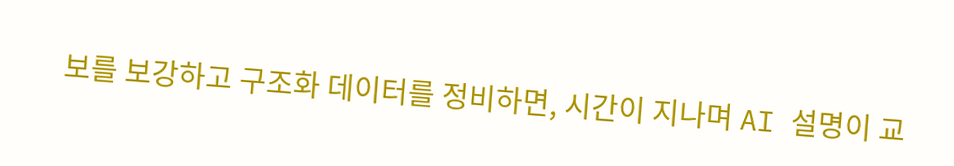보를 보강하고 구조화 데이터를 정비하면, 시간이 지나며 AI 설명이 교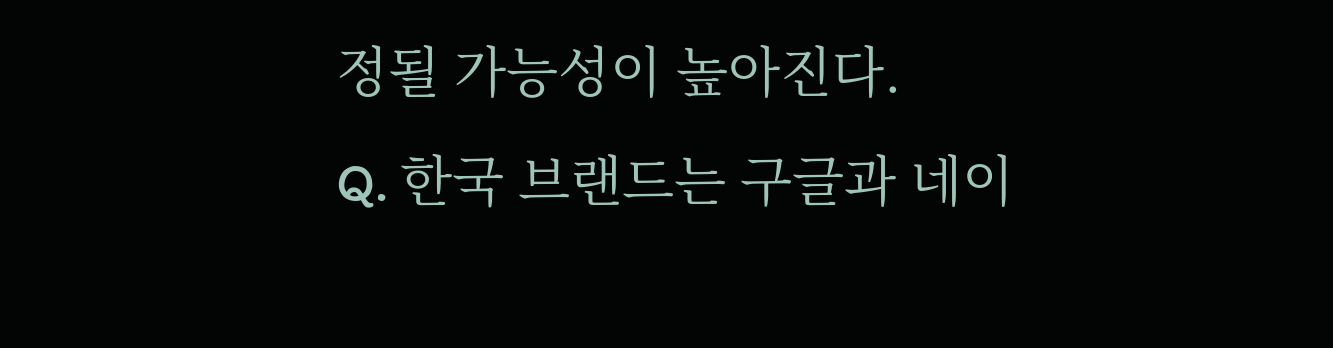정될 가능성이 높아진다.
Q. 한국 브랜드는 구글과 네이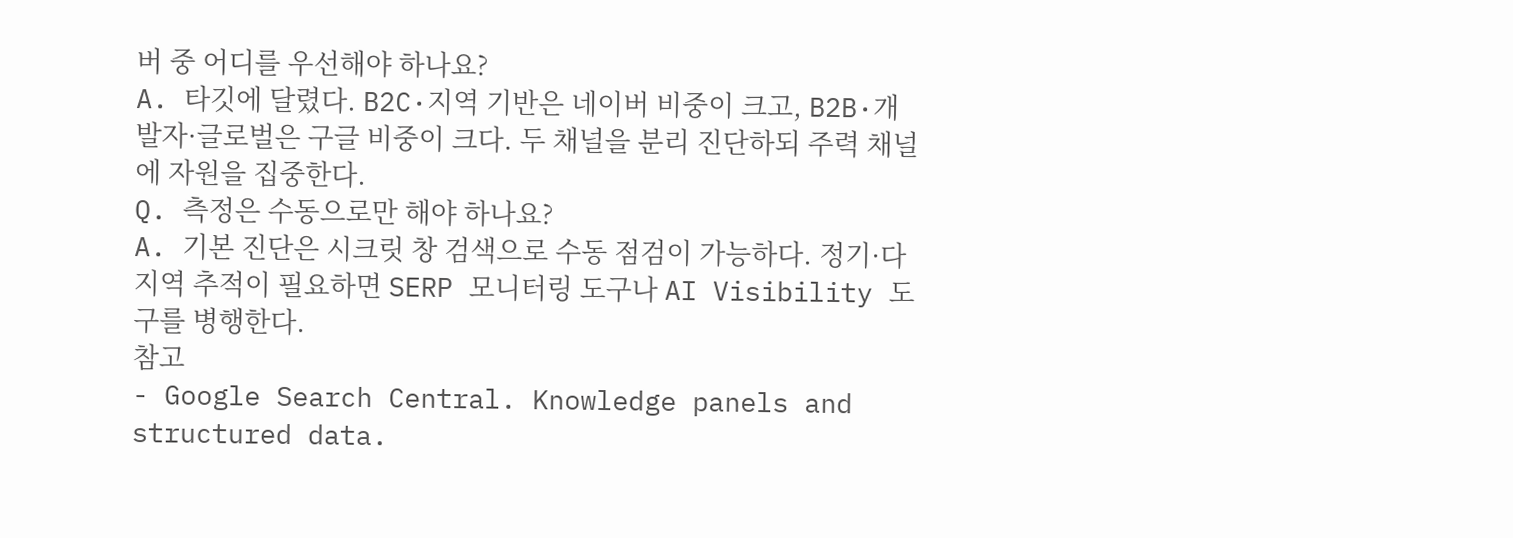버 중 어디를 우선해야 하나요?
A. 타깃에 달렸다. B2C·지역 기반은 네이버 비중이 크고, B2B·개발자·글로벌은 구글 비중이 크다. 두 채널을 분리 진단하되 주력 채널에 자원을 집중한다.
Q. 측정은 수동으로만 해야 하나요?
A. 기본 진단은 시크릿 창 검색으로 수동 점검이 가능하다. 정기·다지역 추적이 필요하면 SERP 모니터링 도구나 AI Visibility 도구를 병행한다.
참고
- Google Search Central. Knowledge panels and structured data.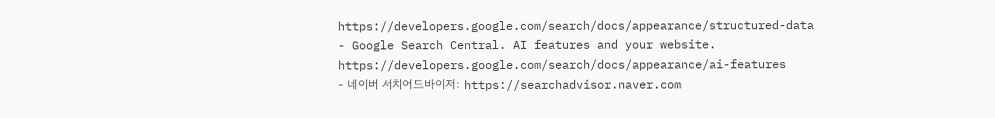https://developers.google.com/search/docs/appearance/structured-data
- Google Search Central. AI features and your website. https://developers.google.com/search/docs/appearance/ai-features
- 네이버 서치어드바이저: https://searchadvisor.naver.com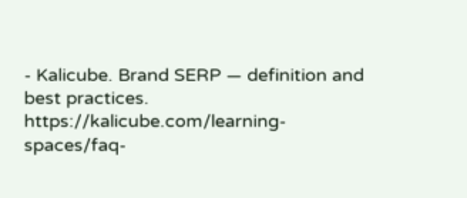- Kalicube. Brand SERP — definition and best practices. https://kalicube.com/learning-spaces/faq-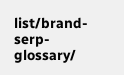list/brand-serp-glossary/